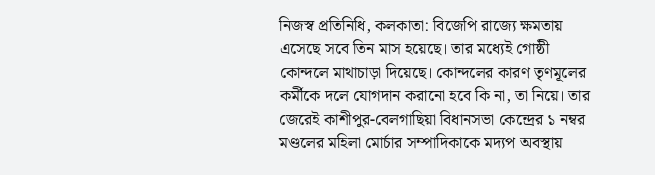নিজস্ব প্রতিনিধি, কলকাতা: বিজেপি রাজ্যে ক্ষমতায় এসেছে সবে তিন মাস হয়েছে। তার মধ্যেই গোষ্ঠী কোন্দলে মাথাচাড়া দিয়েছে। কোন্দলের কারণ তৃণমূলের কর্মীকে দলে যোগদান করানো হবে কি না, তা নিয়ে। তার জেরেই কাশীপুর-বেলগাছিয়া বিধানসভা কেন্দ্রের ১ নম্বর মণ্ডলের মহিলা মোর্চার সম্পাদিকাকে মদ্যপ অবস্থায়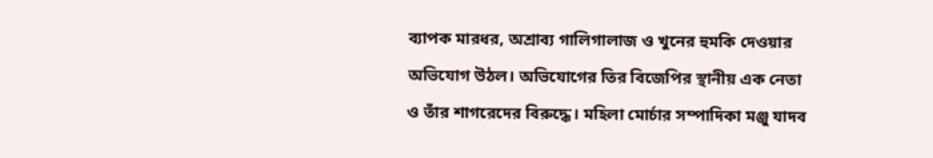ব্যাপক মারধর, অশ্রাব্য গালিগালাজ ও খুনের হুমকি দেওয়ার অভিযোগ উঠল। অভিযোগের তির বিজেপির স্থানীয় এক নেতা ও তাঁর শাগরেদের বিরুদ্ধে। মহিলা মোর্চার সম্পাদিকা মঞ্জু যাদব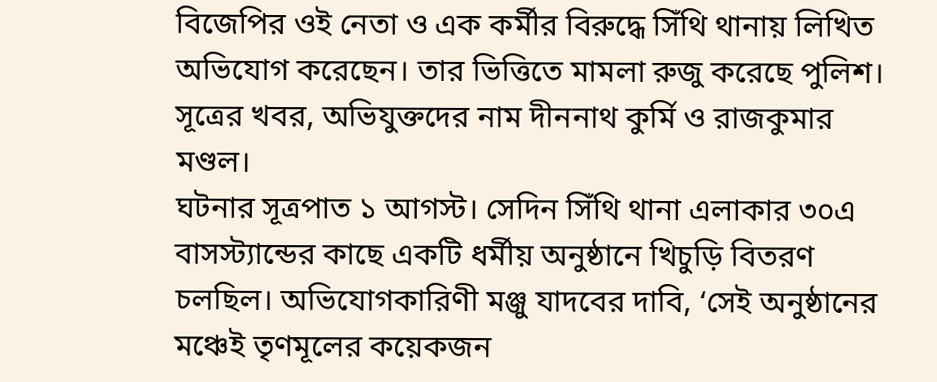বিজেপির ওই নেতা ও এক কর্মীর বিরুদ্ধে সিঁথি থানায় লিখিত অভিযোগ করেছেন। তার ভিত্তিতে মামলা রুজু করেছে পুলিশ। সূত্রের খবর, অভিযুক্তদের নাম দীননাথ কুর্মি ও রাজকুমার মণ্ডল।
ঘটনার সূত্রপাত ১ আগস্ট। সেদিন সিঁথি থানা এলাকার ৩০এ বাসস্ট্যান্ডের কাছে একটি ধর্মীয় অনুষ্ঠানে খিচুড়ি বিতরণ চলছিল। অভিযোগকারিণী মঞ্জু যাদবের দাবি, ‘সেই অনুষ্ঠানের মঞ্চেই তৃণমূলের কয়েকজন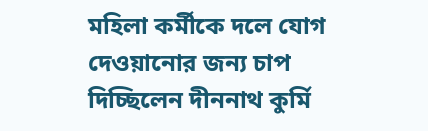মহিলা কর্মীকে দলে যোগ দেওয়ানোর জন্য চাপ দিচ্ছিলেন দীননাথ কুর্মি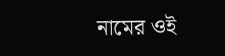নামের ওই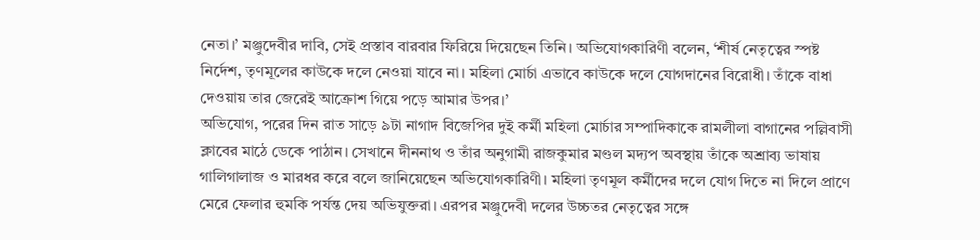নেতা।’ মঞ্জুদেবীর দাবি, সেই প্রস্তাব বারবার ফিরিয়ে দিয়েছেন তিনি। অভিযোগকারিণী বলেন, ‘শীর্ষ নেতৃত্বের স্পষ্ট নির্দেশ, তৃণমূলের কাউকে দলে নেওয়া যাবে না। মহিলা মোর্চা এভাবে কাউকে দলে যোগদানের বিরোধী। তাঁকে বাধা দেওয়ায় তার জেরেই আক্রোশ গিয়ে পড়ে আমার উপর।’
অভিযোগ, পরের দিন রাত সাড়ে ৯টা নাগাদ বিজেপির দুই কর্মী মহিলা মোর্চার সম্পাদিকাকে রামলীলা বাগানের পল্লিবাসী ক্লাবের মাঠে ডেকে পাঠান। সেখানে দীননাথ ও তাঁর অনুগামী রাজকুমার মণ্ডল মদ্যপ অবস্থায় তাঁকে অশ্রাব্য ভাষায় গালিগালাজ ও মারধর করে বলে জানিয়েছেন অভিযোগকারিণী। মহিলা তৃণমূল কর্মীদের দলে যোগ দিতে না দিলে প্রাণে মেরে ফেলার হুমকি পর্যন্ত দেয় অভিযুক্তরা। এরপর মঞ্জুদেবী দলের উচ্চতর নেতৃত্বের সঙ্গে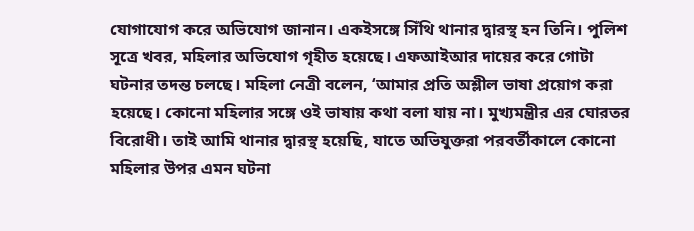যোগাযোগ করে অভিযোগ জানান। একইসঙ্গে সিঁথি থানার দ্বারস্থ হন তিনি। পুলিশ সূত্রে খবর, মহিলার অভিযোগ গৃহীত হয়েছে। এফআইআর দায়ের করে গোটা ঘটনার তদন্ত চলছে। মহিলা নেত্রী বলেন, ‘আমার প্রতি অশ্লীল ভাষা প্রয়োগ করা হয়েছে। কোনো মহিলার সঙ্গে ওই ভাষায় কথা বলা যায় না। মুখ্যমন্ত্রীর এর ঘোরতর বিরোধী। তাই আমি থানার দ্বারস্থ হয়েছি, যাতে অভিযুক্তরা পরবর্তীকালে কোনো মহিলার উপর এমন ঘটনা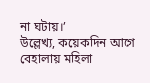না ঘটায়।’
উল্লেখ্য, কয়েকদিন আগে বেহালায় মহিলা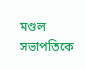মণ্ডল সভাপতিকে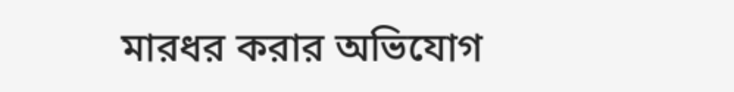মারধর করার অভিযোগ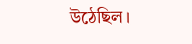উঠেছিল।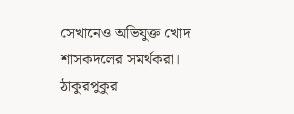সেখানেও অভিযুক্ত খোদ শাসকদলের সমর্থকরা। ঠাকুরপুকুর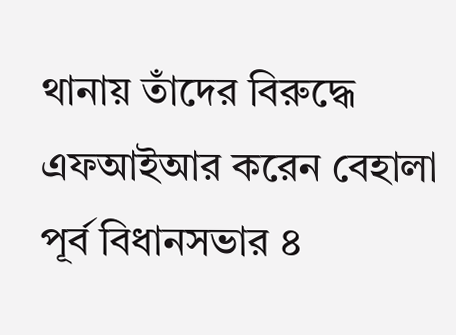থানায় তাঁদের বিরুদ্ধে এফআইআর করেন বেহালা পূর্ব বিধানসভার ৪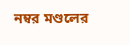নম্বর মণ্ডলের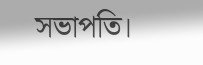সভাপতি।